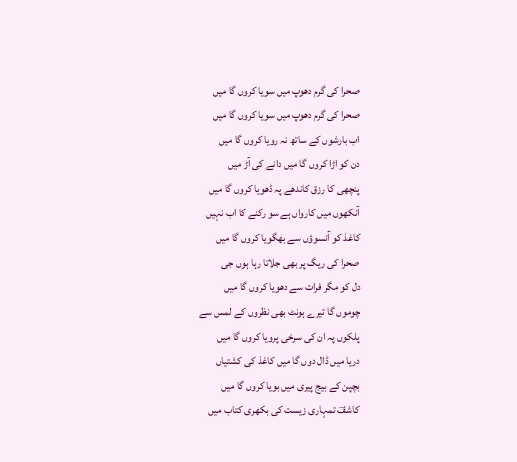صحرا کی گرم دھوپ میں سویا کروں گا میں
صحرا کی گرم دھوپ میں سویا کروں گا میں
اب بارشوں کے ساتھ نہ رویا کروں گا میں
دن کو اڑا کروں گا میں دانے کی آڑ میں
پنچھی کا رزق کاندھے پہ ڈھویا کروں گا میں
آنکھوں میں کارواں ہے سو رکنے کا اب نہیں
کاغذ کو آنسوؤں سے بھگویا کروں گا میں
صحرا کی ریگ پر بھی جلاتا رہا ہوں جی
دل کو مگر فرات سے دھویا کروں گا میں
چوموں گا تیرے ہونٹ بھی نظروں کے لمس سے
پلکوں پہ ان کی سرخی پرویا کروں گا میں
دریا میں ڈال دوں گا میں کاغذ کی کشتیاں
بچپن کے بیج پیری میں بویا کروں گا میں
کاشفؔ تمہاری زیست کی بکھری کتاب میں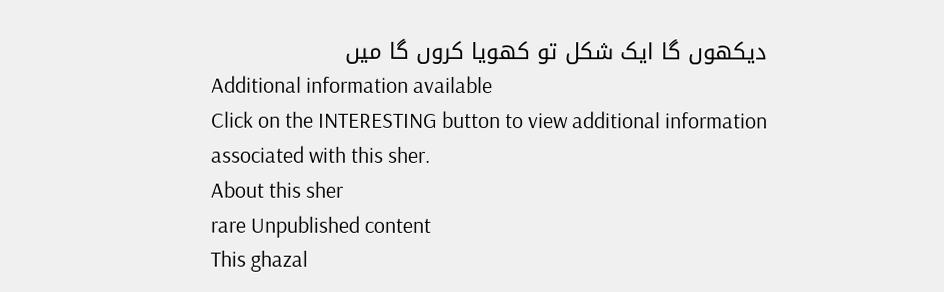دیکھوں گا ایک شکل تو کھویا کروں گا میں
Additional information available
Click on the INTERESTING button to view additional information associated with this sher.
About this sher
rare Unpublished content
This ghazal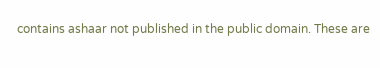contains ashaar not published in the public domain. These are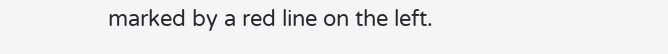marked by a red line on the left.